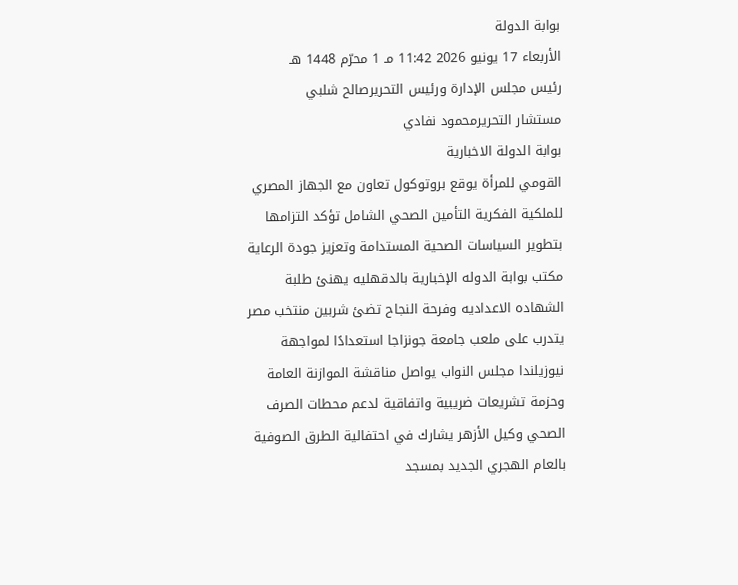بوابة الدولة
الأربعاء 17 يونيو 2026 11:42 مـ 1 محرّم 1448 هـ
رئيس مجلس الإدارة ورئيس التحريرصالح شلبي
مستشار التحريرمحمود نفادي
بوابة الدولة الاخبارية
القومي للمرأة يوقع بروتوكول تعاون مع الجهاز المصري للملكية الفكرية التأمين الصحي الشامل تؤكد التزامها بتطوير السياسات الصحية المستدامة وتعزيز جودة الرعاية مكتب بوابة الدوله الإخبارية بالدقهليه يهنئ طلبة الشهاده الاعداديه وفرحة النجاح تضئ شربين منتخب مصر يتدرب على ملعب جامعة جونزاجا استعدادًا لمواجهة نيوزيلندا مجلس النواب يواصل مناقشة الموازنة العامة وحزمة تشريعات ضريبية واتفاقية لدعم محطات الصرف الصحي وكيل الأزهر يشارك في احتفالية الطرق الصوفية بالعام الهجري الجديد بمسجد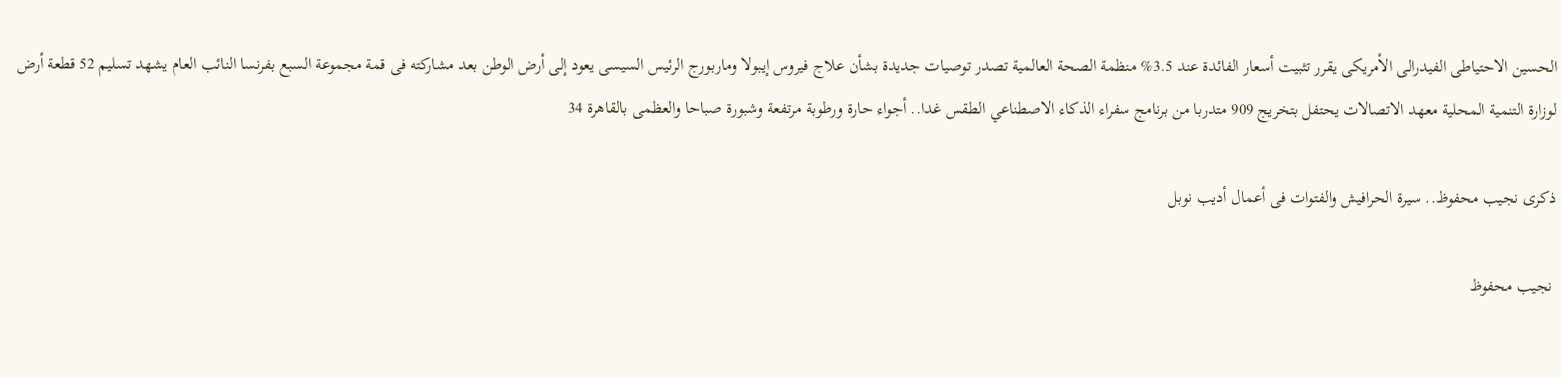الحسين الاحتياطى الفيدرالى الأمريكى يقرر تثبيت أسعار الفائدة عند 3.5% منظمة الصحة العالمية تصدر توصيات جديدة بشأن علاج فيروس إيبولا وماربورج الرئيس السيسى يعود إلى أرض الوطن بعد مشاركته فى قمة مجموعة السبع بفرنسا النائب العام يشهد تسليم 52 قطعة أرض لوزارة التنمية المحلية معهد الاتصالات يحتفل بتخريج 909 متدربا من برنامج سفراء الذكاء الاصطناعي الطقس غدا.. أجواء حارة ورطوبة مرتفعة وشبورة صباحا والعظمى بالقاهرة 34

ذكرى نجيب محفوظ.. سيرة الحرافيش والفتوات فى أعمال أديب نوبل

 نجيب محفوظ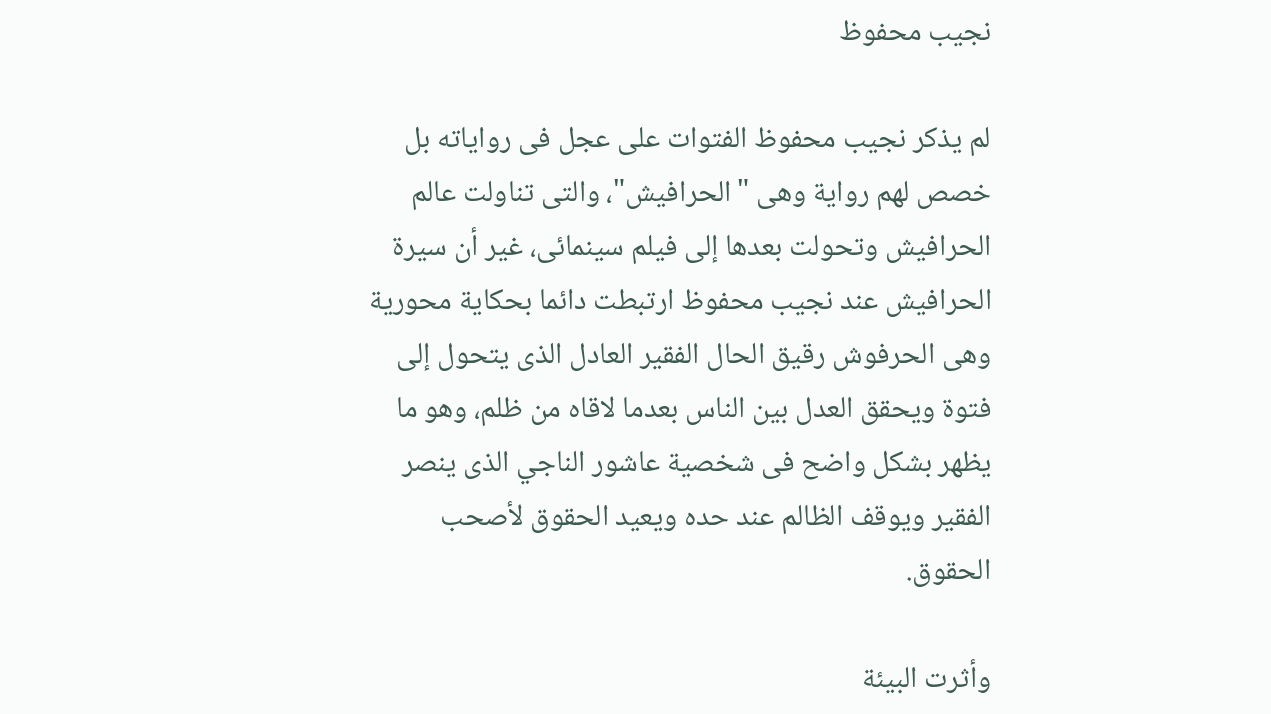نجيب محفوظ

لم يذكر نجيب محفوظ الفتوات على عجل فى رواياته بل خصص لهم رواية وهى "الحرافيش"، والتى تناولت عالم الحرافيش وتحولت بعدها إلى فيلم سينمائى، غير أن سيرة الحرافيش عند نجيب محفوظ ارتبطت دائما بحكاية محورية وهى الحرفوش رقيق الحال الفقير العادل الذى يتحول إلى فتوة ويحقق العدل بين الناس بعدما لاقاه من ظلم، وهو ما يظهر بشكل واضح فى شخصية عاشور الناجي الذى ينصر الفقير ويوقف الظالم عند حده ويعيد الحقوق لأصحب الحقوق.

وأثرت البيئة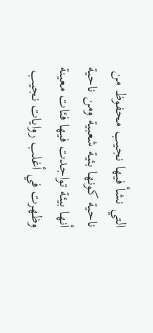التي نشأ فيها نجيب محفوظ من ناحية كونها بئية شعبية ومن ناحية أنها بيئة تواجدت فيها فئات معينة وظهرت في أغلب روايات نجيب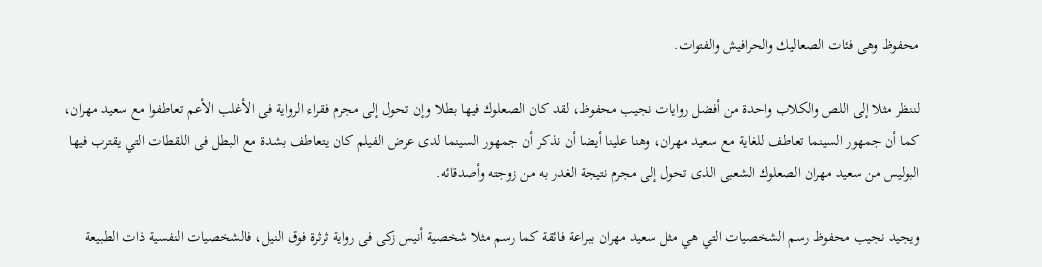محفوظ وهى فئات الصعاليك والحرافيش والفتوات.

لننظر مثلا إلى اللص والكلاب واحدة من أفضل روايات نجيب محفوظ، لقد كان الصعلوك فيها بطلا وإن تحول إلى مجرم فقراء الرواية فى الأغلب الأعم تعاطفوا مع سعيد مهران، كما أن جمهور السينما تعاطف للغاية مع سعيد مهران، وهنا علينا أيضا أن نذكر أن جمهور السينما لدى عرض الفيلم كان يتعاطف بشدة مع البطل فى اللقطات التي يقترب فيها البوليس من سعيد مهران الصعلوك الشعبى الذى تحول إلى مجرم نتيجة الغدر به من زوجته وأصدقائه.

ويجيد نجيب محفوظ رسم الشخصيات التي هي مثل سعيد مهران ببراعة فائقة كما رسم مثلا شخصية أنيس زكى فى رواية ثرثرة فوق النيل، فالشخصيات النفسية ذات الطبيعة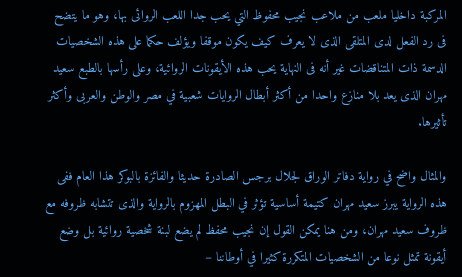المركبة داخليا ملعب من ملاعب نجيب محفوظ التي يحب جدا اللعب الروائى بها، وهو ما يتضح فى رد الفعل لدى المتلقى الذى لا يعرف كيف يكون موقفا ويؤلف حكما على هذه الشخصيات الدسمة ذات المتناقضات غير أنه فى النهاية يحب هذه الأيقونات الروائية، وعلى رأسها بالطبع سعيد مهران الذى يعد بلا منازع واحدا من أكثر أبطال الروايات شعبية في مصر والوطن والعربى وأكثر تأثيرها.

والمثال واضح في رواية دفاتر الوراق لجلال برجس الصادرة حديثا والفائزة بالبوكر هذا العام ففى هذه الرواية يبرز سعيد مهران كتيمة أساسية تؤثر في البطل المهزوم بالرواية والذى تتشابه ظروفه مع ظروف سعيد مهران، ومن هنا يمكن القول إن نجيب محفظ لم يضع لبنة شخصية روائية بل وضع أيقونة تمثل نوعا من الشخصيات المتكررة كثيرا في أوطاننا –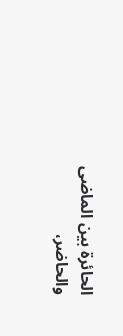الحائرة بين الماضى والحاضر،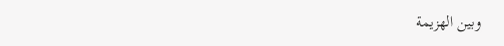وبين الهزيمة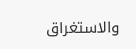والاستغراق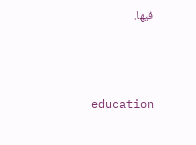فيها.



education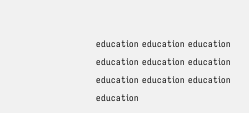education education education education education education education education education education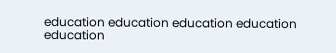education education education education education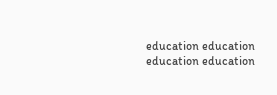education education education education